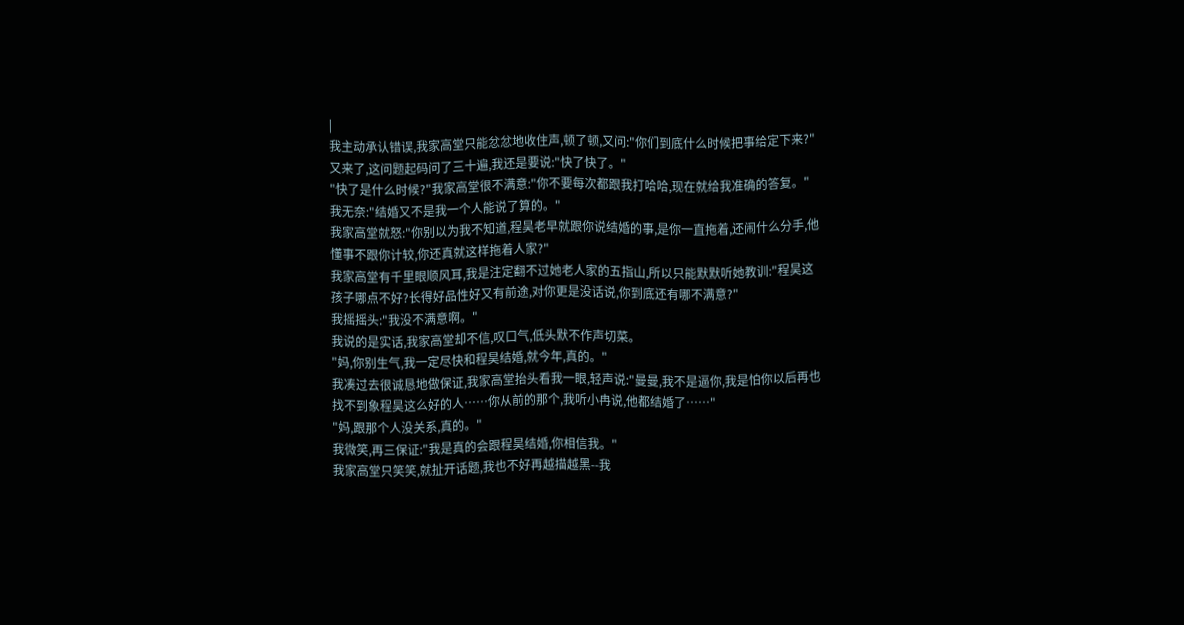|
我主动承认错误,我家高堂只能忿忿地收住声,顿了顿,又问:"你们到底什么时候把事给定下来?"
又来了,这问题起码问了三十遍,我还是要说:"快了快了。"
"快了是什么时候?"我家高堂很不满意:"你不要每次都跟我打哈哈,现在就给我准确的答复。"
我无奈:"结婚又不是我一个人能说了算的。"
我家高堂就怒:"你别以为我不知道,程昊老早就跟你说结婚的事,是你一直拖着,还闹什么分手,他懂事不跟你计较,你还真就这样拖着人家?"
我家高堂有千里眼顺风耳,我是注定翻不过她老人家的五指山,所以只能默默听她教训:"程昊这孩子哪点不好?长得好品性好又有前途,对你更是没话说,你到底还有哪不满意?"
我摇摇头:"我没不满意啊。"
我说的是实话,我家高堂却不信,叹口气,低头默不作声切菜。
"妈,你别生气,我一定尽快和程昊结婚,就今年,真的。"
我凑过去很诚恳地做保证,我家高堂抬头看我一眼,轻声说:"曼曼,我不是逼你,我是怕你以后再也找不到象程昊这么好的人……你从前的那个,我听小冉说,他都结婚了……"
"妈,跟那个人没关系,真的。"
我微笑,再三保证:"我是真的会跟程昊结婚,你相信我。"
我家高堂只笑笑,就扯开话题,我也不好再越描越黑--我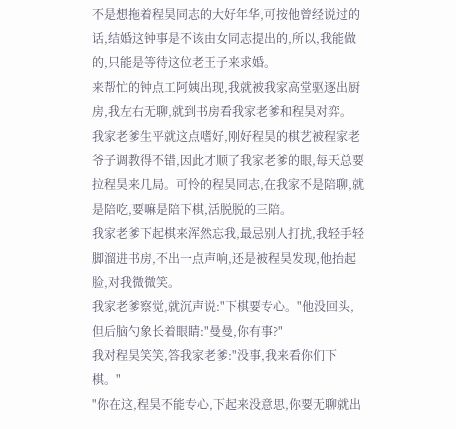不是想拖着程昊同志的大好年华,可按他曾经说过的话,结婚这钟事是不该由女同志提出的,所以,我能做的,只能是等待这位老王子来求婚。
来帮忙的钟点工阿姨出现,我就被我家高堂驱逐出厨房,我左右无聊,就到书房看我家老爹和程昊对弈。
我家老爹生平就这点嗜好,刚好程昊的棋艺被程家老爷子调教得不错,因此才顺了我家老爹的眼,每天总要拉程昊来几局。可怜的程昊同志,在我家不是陪聊,就是陪吃,要嘛是陪下棋,活脱脱的三陪。
我家老爹下起棋来浑然忘我,最忌别人打扰,我轻手轻脚溜进书房,不出一点声响,还是被程昊发现,他抬起脸,对我微微笑。
我家老爹察觉,就沉声说:"下棋要专心。"他没回头,但后脑勺象长着眼睛:"曼曼,你有事?"
我对程昊笑笑,答我家老爹:"没事,我来看你们下棋。"
"你在这,程昊不能专心,下起来没意思,你要无聊就出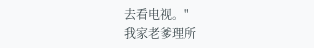去看电视。"
我家老爹理所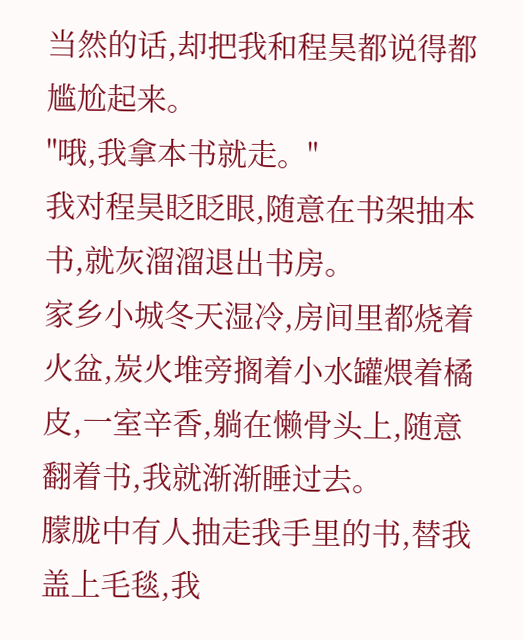当然的话,却把我和程昊都说得都尴尬起来。
"哦,我拿本书就走。"
我对程昊眨眨眼,随意在书架抽本书,就灰溜溜退出书房。
家乡小城冬天湿冷,房间里都烧着火盆,炭火堆旁搁着小水罐煨着橘皮,一室辛香,躺在懒骨头上,随意翻着书,我就渐渐睡过去。
朦胧中有人抽走我手里的书,替我盖上毛毯,我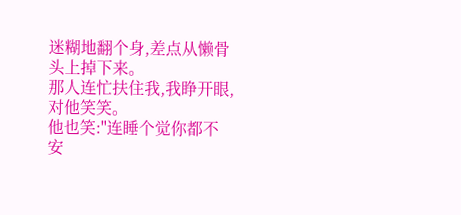迷糊地翻个身,差点从懒骨头上掉下来。
那人连忙扶住我,我睁开眼,对他笑笑。
他也笑:"连睡个觉你都不安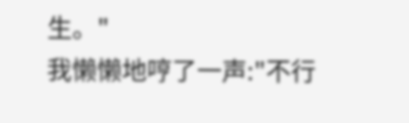生。"
我懒懒地哼了一声:"不行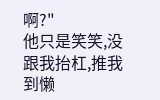啊?"
他只是笑笑,没跟我抬杠,推我到懒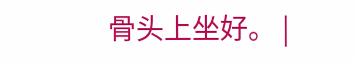骨头上坐好。 |